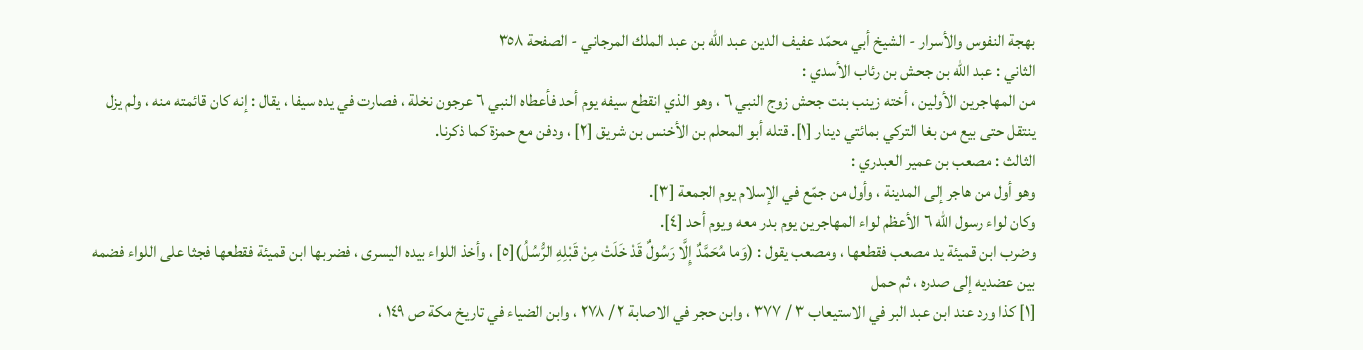بهجة النفوس والأسرار - الشيخ أبي محمّد عفيف الدين عبد الله بن عبد الملك المرجاني - الصفحة ٣٥٨
الثاني : عبد الله بن جحش بن رئاب الأسدي :
من المهاجرين الأولين ، أخته زينب بنت جحش زوج النبي ٦ ، وهو الذي انقطع سيفه يوم أحد فأعطاه النبي ٦ عرجون نخلة ، فصارت في يده سيفا ، يقال : إنه كان قائمته منه ، ولم يزل ينتقل حتى بيع من بغا التركي بمائتي دينار [١]. قتله أبو المحلم بن الأخنس بن شريق [٢] ، ودفن مع حمزة كما ذكرنا.
الثالث : مصعب بن عمير العبدري :
وهو أول من هاجر إلى المدينة ، وأول من جمّع في الإسلام يوم الجمعة [٣].
وكان لواء رسول الله ٦ الأعظم لواء المهاجرين يوم بدر معه ويوم أحد [٤].
وضرب ابن قميئة يد مصعب فقطعها ، ومصعب يقول : (وَما مُحَمَّدٌ إِلَّا رَسُولٌ قَدْ خَلَتْ مِنْ قَبْلِهِ الرُّسُلُ)[٥] ، وأخذ اللواء بيده اليسرى ، فضربها ابن قميئة فقطعها فجثا على اللواء فضمه بين عضديه إلى صدره ، ثم حمل
[١] كذا ورد عند ابن عبد البر في الاستيعاب ٣ / ٣٧٧ ، وابن حجر في الاصابة ٢ / ٢٧٨ ، وابن الضياء في تاريخ مكة ص ١٤٩ ،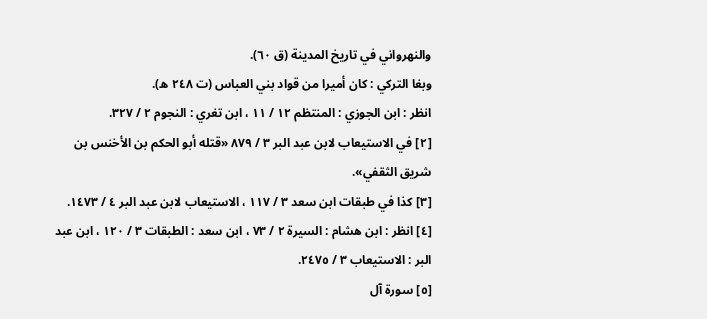والنهرواني في تاريخ المدينة (ق ٦٠).
وبغا التركي : كان أميرا من قواد بني العباس (ت ٢٤٨ ه).
انظر : ابن الجوزي : المنتظم ١٢ / ١١ ، ابن تغري : النجوم ٢ / ٣٢٧.
[٢] في الاستيعاب لابن عبد البر ٣ / ٨٧٩ «قتله أبو الحكم بن الأخنس بن شريق الثقفي».
[٣] كذا في طبقات ابن سعد ٣ / ١١٧ ، الاستيعاب لابن عبد البر ٤ / ١٤٧٣.
[٤] انظر : ابن هشام : السيرة ٢ / ٧٣ ، ابن سعد : الطبقات ٣ / ١٢٠ ، ابن عبد البر : الاستيعاب ٣ / ٢٤٧٥.
[٥] سورة آل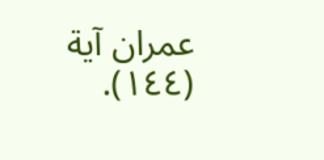عمران آية (١٤٤).